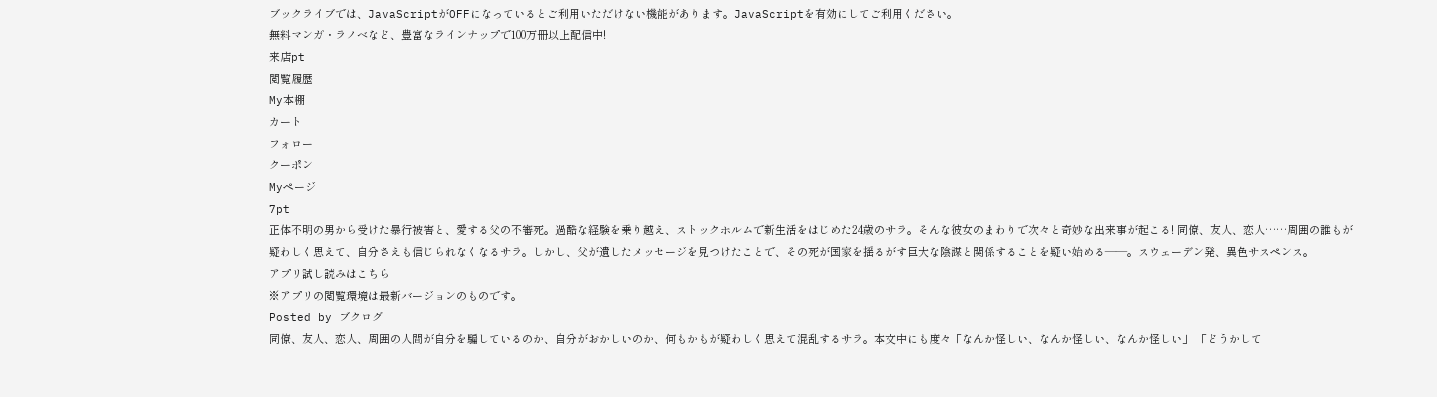ブックライブでは、JavaScriptがOFFになっているとご利用いただけない機能があります。JavaScriptを有効にしてご利用ください。
無料マンガ・ラノベなど、豊富なラインナップで100万冊以上配信中!
来店pt
閲覧履歴
My本棚
カート
フォロー
クーポン
Myページ
7pt
正体不明の男から受けた暴行被害と、愛する父の不審死。過酷な経験を乗り越え、ストックホルムで新生活をはじめた24歳のサラ。そんな彼女のまわりで次々と奇妙な出来事が起こる! 同僚、友人、恋人……周囲の誰もが疑わしく思えて、自分さえも信じられなくなるサラ。しかし、父が遺したメッセージを見つけたことで、その死が国家を揺るがす巨大な陰謀と関係することを疑い始める――。スウェーデン発、異色サスペンス。
アプリ試し読みはこちら
※アプリの閲覧環境は最新バージョンのものです。
Posted by ブクログ
同僚、友人、恋人、周囲の人間が自分を騙しているのか、自分がおかしいのか、何もかもが疑わしく思えて混乱するサラ。本文中にも度々「なんか怪しい、なんか怪しい、なんか怪しい」 「どうかして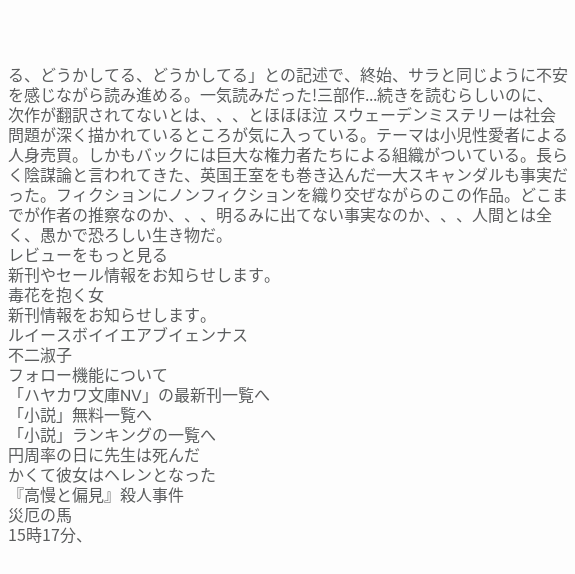る、どうかしてる、どうかしてる」との記述で、終始、サラと同じように不安を感じながら読み進める。一気読みだった!三部作...続きを読むらしいのに、次作が翻訳されてないとは、、、とほほほ泣 スウェーデンミステリーは社会問題が深く描かれているところが気に入っている。テーマは小児性愛者による人身売買。しかもバックには巨大な権力者たちによる組織がついている。長らく陰謀論と言われてきた、英国王室をも巻き込んだ一大スキャンダルも事実だった。フィクションにノンフィクションを織り交ぜながらのこの作品。どこまでが作者の推察なのか、、、明るみに出てない事実なのか、、、人間とは全く、愚かで恐ろしい生き物だ。
レビューをもっと見る
新刊やセール情報をお知らせします。
毒花を抱く女
新刊情報をお知らせします。
ルイースボイイエアブイェンナス
不二淑子
フォロー機能について
「ハヤカワ文庫NV」の最新刊一覧へ
「小説」無料一覧へ
「小説」ランキングの一覧へ
円周率の日に先生は死んだ
かくて彼女はヘレンとなった
『高慢と偏見』殺人事件
災厄の馬
15時17分、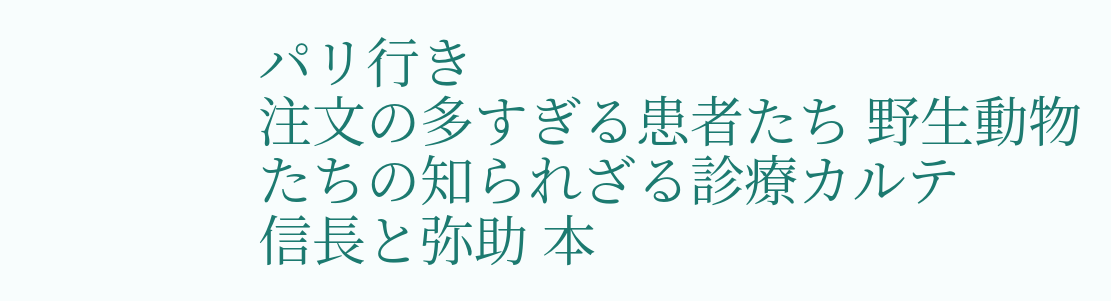パリ行き
注文の多すぎる患者たち 野生動物たちの知られざる診療カルテ
信長と弥助 本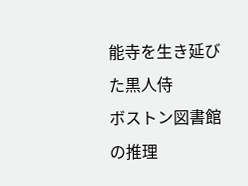能寺を生き延びた黒人侍
ボストン図書館の推理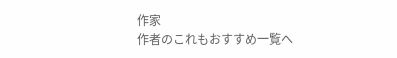作家
作者のこれもおすすめ一覧へ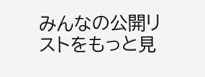みんなの公開リストをもっと見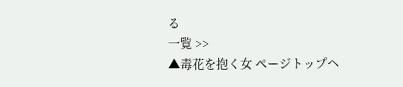る
一覧 >>
▲毒花を抱く女 ページトップヘ